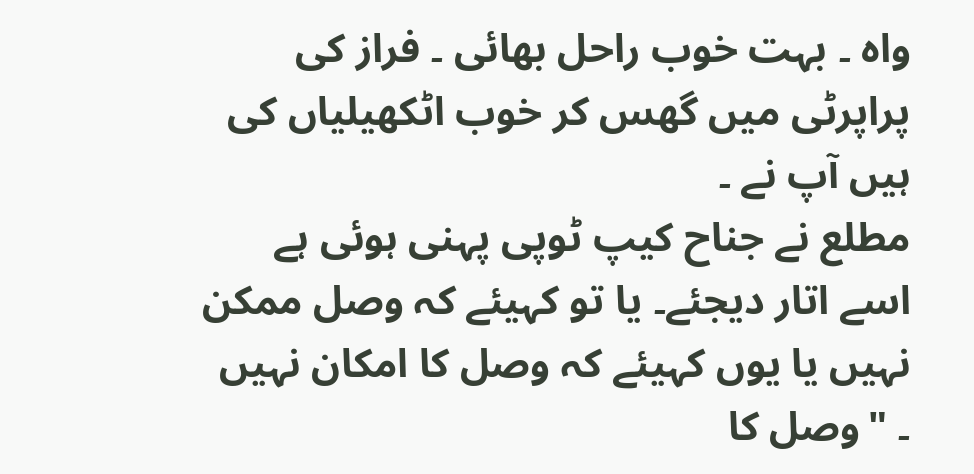واہ ۔ بہت خوب راحل بھائی ۔ فراز کی پراپرٹی میں گھس کر خوب اٹکھیلیاں کی ہیں آپ نے ۔
مطلع نے جناح کیپ ٹوپی پہنی ہوئی ہے اسے اتار دیجئے۔ یا تو کہیئے کہ وصل ممکن نہیں یا یوں کہیئے کہ وصل کا امکان نہیں ۔ "وصل کا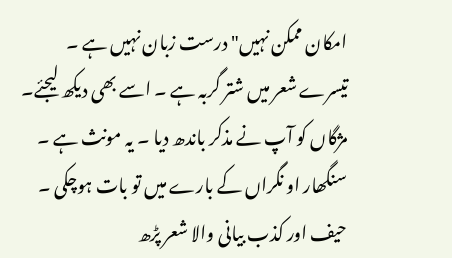امکان ممکن نہیں" درست زبان نہیں ہے ۔
تیسرے شعر میں شتر گربہ ہے ۔ اسے بھی دیکھ لیجئے۔
مژگاں کو آپ نے مذکر باندھ دیا ۔ یہ مونث ہے ۔
سنگھار او نگراں کے بارے میں تو بات ہوچکی ۔
حیف اور کذب بیانی والا شعر پڑھ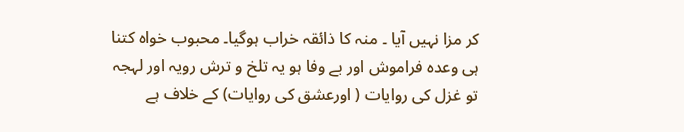کر مزا نہیں آیا ۔ منہ کا ذائقہ خراب ہوگیا۔ محبوب خواہ کتنا ہی وعدہ فراموش اور بے وفا ہو یہ تلخ و ترش رویہ اور لہجہ تو غزل کی روایات ( اورعشق کی روایات) کے خلاف ہے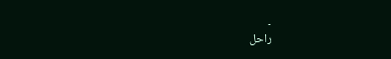۔
راحل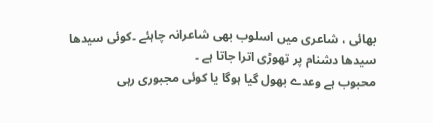بھائی ، شاعری میں اسلوب بھی شاعرانہ چاہئے ۔کوئی سیدھا سیدھا دشنام پر تھوڑی اترا جاتا ہے ۔
محبوب ہے وعدے بھول گیا ہوگا یا کوئی مجبوری رہی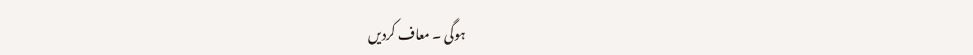ہوگی ۔ معاف کردیں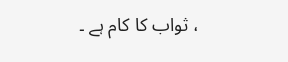، ثواب کا کام ہے ۔